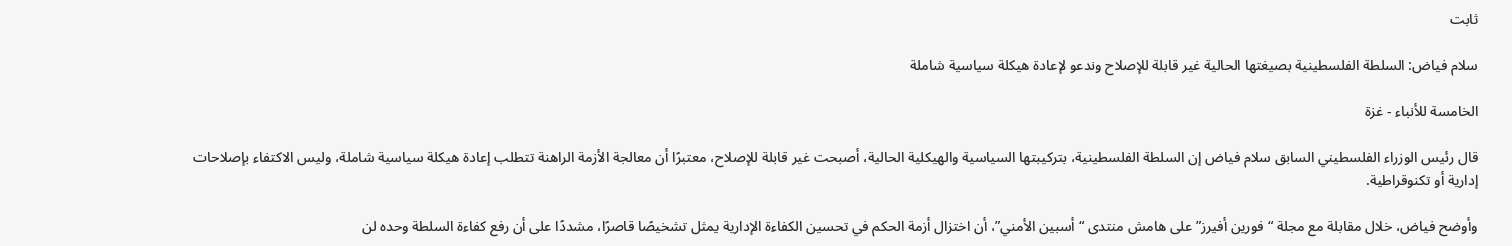ثابت

سلام فياض: السلطة الفلسطينية بصيغتها الحالية غير قابلة للإصلاح وندعو لإعادة هيكلة سياسية شاملة

الخامسة للأنباء - غزة

قال رئيس الوزراء الفلسطيني السابق سلام فياض إن السلطة الفلسطينية، بتركيبتها السياسية والهيكلية الحالية، أصبحت غير قابلة للإصلاح، معتبرًا أن معالجة الأزمة الراهنة تتطلب إعادة هيكلة سياسية شاملة، وليس الاكتفاء بإصلاحات إدارية أو تكنوقراطية.

وأوضح فياض، خلال مقابلة مع مجلة “فورين أفيرز” على هامش منتدى “أسبين الأمني”، أن اختزال أزمة الحكم في تحسين الكفاءة الإدارية يمثل تشخيصًا قاصرًا، مشددًا على أن رفع كفاءة السلطة وحده لن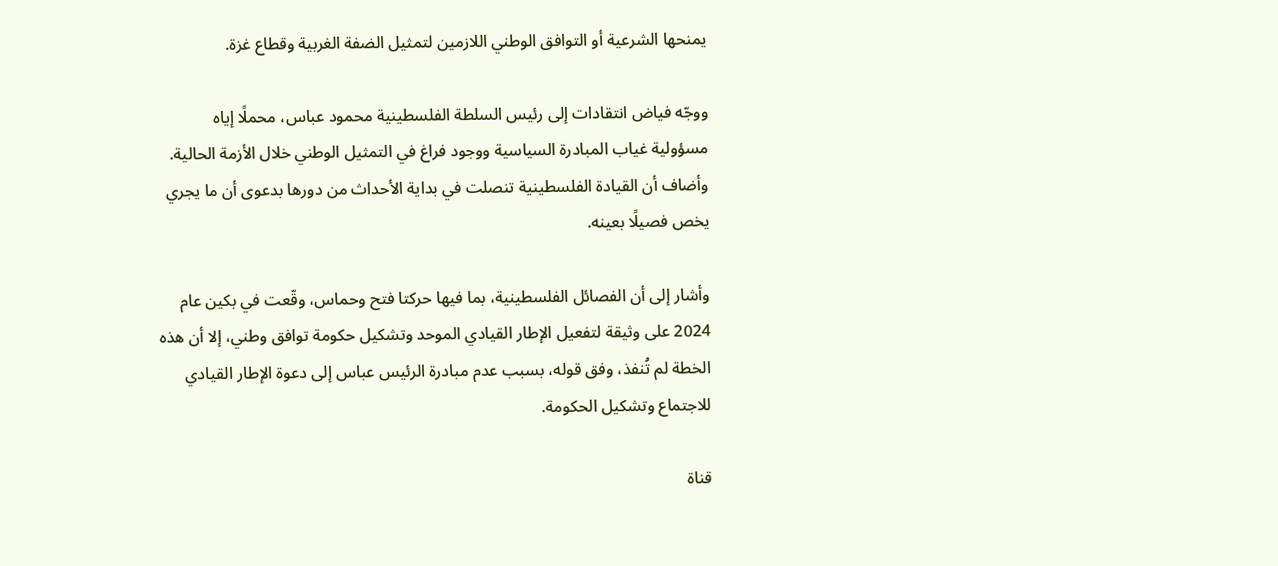يمنحها الشرعية أو التوافق الوطني اللازمين لتمثيل الضفة الغربية وقطاع غزة.

ووجّه فياض انتقادات إلى رئيس السلطة الفلسطينية محمود عباس، محملًا إياه مسؤولية غياب المبادرة السياسية ووجود فراغ في التمثيل الوطني خلال الأزمة الحالية. وأضاف أن القيادة الفلسطينية تنصلت في بداية الأحداث من دورها بدعوى أن ما يجري يخص فصيلًا بعينه.

وأشار إلى أن الفصائل الفلسطينية، بما فيها حركتا فتح وحماس، وقّعت في بكين عام 2024 على وثيقة لتفعيل الإطار القيادي الموحد وتشكيل حكومة توافق وطني، إلا أن هذه الخطة لم تُنفذ، وفق قوله، بسبب عدم مبادرة الرئيس عباس إلى دعوة الإطار القيادي للاجتماع وتشكيل الحكومة.

قناة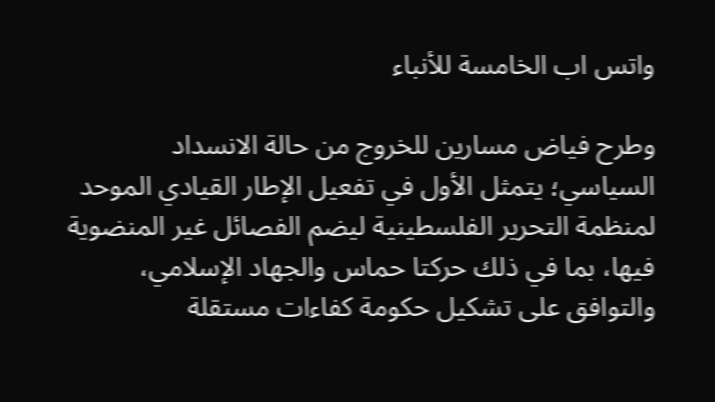واتس اب الخامسة للأنباء

وطرح فياض مسارين للخروج من حالة الانسداد السياسي؛ يتمثل الأول في تفعيل الإطار القيادي الموحد لمنظمة التحرير الفلسطينية ليضم الفصائل غير المنضوية فيها، بما في ذلك حركتا حماس والجهاد الإسلامي، والتوافق على تشكيل حكومة كفاءات مستقلة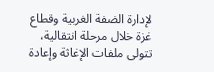لإدارة الضفة الغربية وقطاع غزة خلال مرحلة انتقالية، تتولى ملفات الإغاثة وإعادة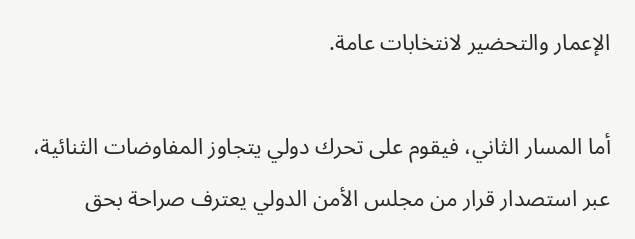الإعمار والتحضير لانتخابات عامة.

أما المسار الثاني، فيقوم على تحرك دولي يتجاوز المفاوضات الثنائية، عبر استصدار قرار من مجلس الأمن الدولي يعترف صراحة بحق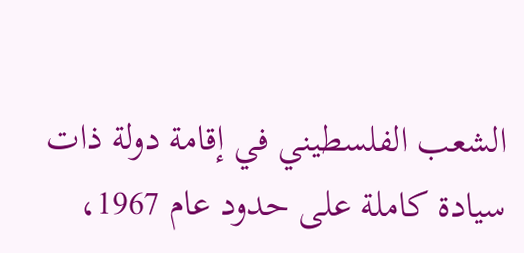الشعب الفلسطيني في إقامة دولة ذات سيادة كاملة على حدود عام 1967،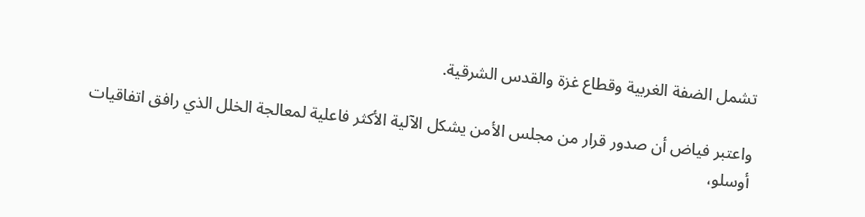تشمل الضفة الغربية وقطاع غزة والقدس الشرقية.

واعتبر فياض أن صدور قرار من مجلس الأمن يشكل الآلية الأكثر فاعلية لمعالجة الخلل الذي رافق اتفاقيات أوسلو،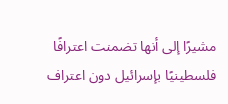مشيرًا إلى أنها تضمنت اعترافًا فلسطينيًا بإسرائيل دون اعتراف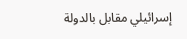إسرائيلي مقابل بالدولة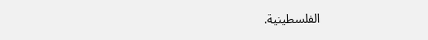الفلسطينية.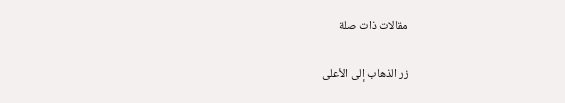مقالات ذات صلة

زر الذهاب إلى الأعلى